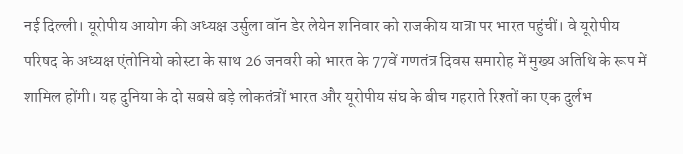नई दिल्ली। यूरोपीय आयोग की अध्यक्ष उर्सुला वॉन डेर लेयेन शनिवार को राजकीय यात्रा पर भारत पहुंचीं। वे यूरोपीय परिषद के अध्यक्ष एंतोनियो कोस्टा के साथ 26 जनवरी को भारत के 77वें गणतंत्र दिवस समारोह में मुख्य अतिथि के रूप में शामिल होंगी। यह दुनिया के दो सबसे बड़े लोकतंत्रों भारत और यूरोपीय संघ के बीच गहराते रिश्तों का एक दुर्लभ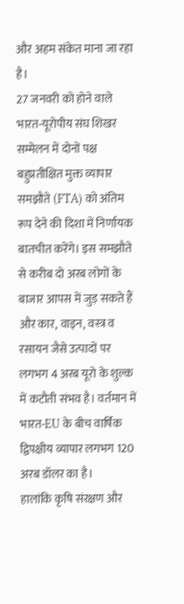और अहम संकेत माना जा रहा है।
27 जनवरी को होने वाले भारत-यूरोपीय संघ शिखर सम्मेलन में दोनों पक्ष बहुप्रतीक्षित मुक्त व्यापार समझौते (FTA) को अंतिम रूप देने की दिशा में निर्णायक बातचीत करेंगे। इस समझौते से करीब दो अरब लोगों के बाजार आपस में जुड़ सकते हैं और कार, वाइन, वस्त्र व रसायन जैसे उत्पादों पर लगभग 4 अरब यूरो के शुल्क में कटौती संभव है। वर्तमान में भारत-EU के बीच वार्षिक द्विपक्षीय व्यापार लगभग 120 अरब डॉलर का है।
हालांकि कृषि संरक्षण और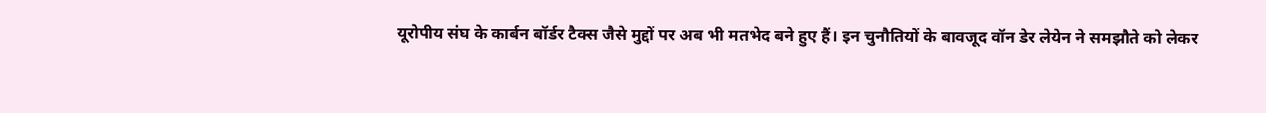यूरोपीय संघ के कार्बन बॉर्डर टैक्स जैसे मुद्दों पर अब भी मतभेद बने हुए हैं। इन चुनौतियों के बावजूद वॉन डेर लेयेन ने समझौते को लेकर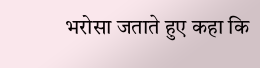भरोसा जताते हुए कहा कि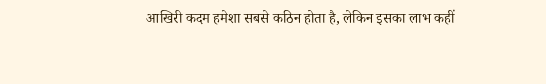आखिरी कदम हमेशा सबसे कठिन होता है, लेकिन इसका लाभ कहीं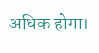अधिक होगा।